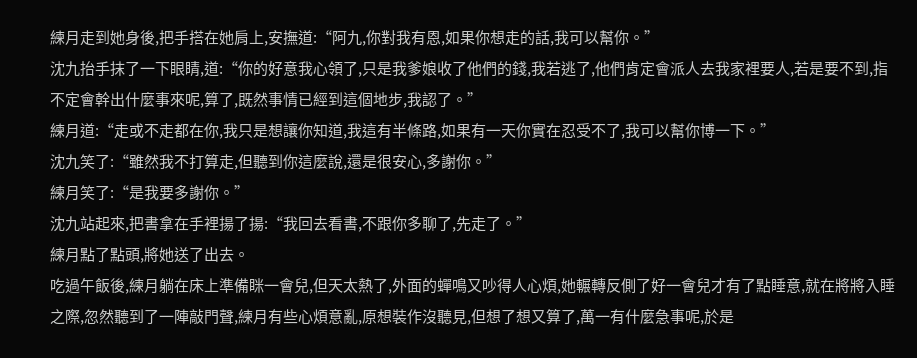練月走到她身後,把手搭在她肩上,安撫道:“阿九,你對我有恩,如果你想走的話,我可以幫你。”
沈九抬手抹了一下眼睛,道:“你的好意我心領了,只是我爹娘收了他們的錢,我若逃了,他們肯定會派人去我家裡要人,若是要不到,指不定會幹出什麼事來呢,算了,既然事情已經到這個地步,我認了。”
練月道:“走或不走都在你,我只是想讓你知道,我這有半條路,如果有一天你實在忍受不了,我可以幫你博一下。”
沈九笑了:“雖然我不打算走,但聽到你這麼說,還是很安心,多謝你。”
練月笑了:“是我要多謝你。”
沈九站起來,把書拿在手裡揚了揚:“我回去看書,不跟你多聊了,先走了。”
練月點了點頭,將她送了出去。
吃過午飯後,練月躺在床上準備眯一會兒,但天太熱了,外面的蟬鳴又吵得人心煩,她輾轉反側了好一會兒才有了點睡意,就在將將入睡之際,忽然聽到了一陣敲門聲,練月有些心煩意亂,原想裝作沒聽見,但想了想又算了,萬一有什麼急事呢,於是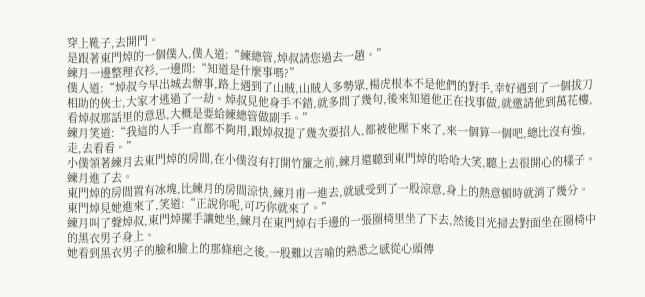穿上靴子,去開門。
是跟著東門焯的一個僕人,僕人道:“練總管,焯叔請您過去一趟。”
練月一邊整理衣衫,一邊問:“知道是什麼事嗎?”
僕人道:“焯叔今早出城去辦事,路上遇到了山賊,山賊人多勢眾,楊虎根本不是他們的對手,幸好遇到了一個拔刀相助的俠士,大家才逃過了一劫。焯叔見他身手不錯,就多問了幾句,後來知道他正在找事做,就邀請他到萬花樓,看焯叔那話里的意思,大概是要給練總管做副手。”
練月笑道:“我這的人手一直都不夠用,跟焯叔提了幾次要招人,都被他壓下來了,來一個算一個吧,總比沒有強,走,去看看。”
小僕領著練月去東門焯的房間,在小僕沒有打開竹簾之前,練月還聽到東門焯的哈哈大笑,聽上去很開心的樣子。
練月進了去。
東門焯的房間置有冰塊,比練月的房間涼快,練月甫一進去,就感受到了一股涼意,身上的熱意頓時就消了幾分。
東門焯見她進來了,笑道:“正說你呢,可巧你就來了。”
練月叫了聲焯叔,東門焯擺手讓她坐,練月在東門焯右手邊的一張圈椅里坐了下去,然後目光掃去對面坐在圈椅中的黑衣男子身上。
她看到黑衣男子的臉和臉上的那條疤之後,一股難以言喻的熟悉之感從心頭傳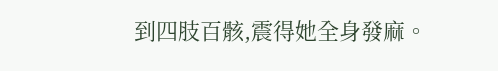到四肢百骸,震得她全身發麻。